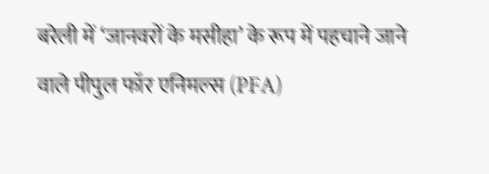बरेली में ‘जानवरों के मसीहा’ के रूप में पहचाने जाने वाले पीपुल फॉर एनिमल्स (PFA)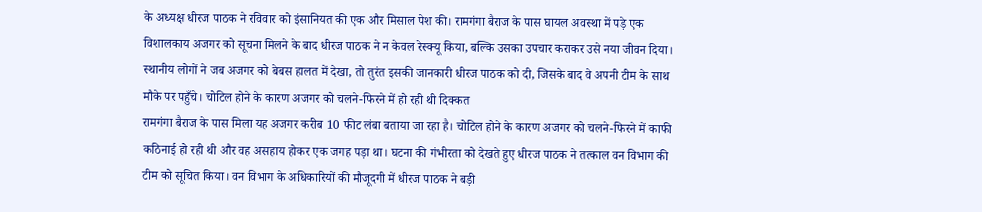के अध्यक्ष धीरज पाठक ने रविवार को इंसानियत की एक और मिसाल पेश की। रामगंगा बैराज के पास घायल अवस्था में पड़े एक विशालकाय अजगर को सूचना मिलने के बाद धीरज पाठक ने न केवल रेस्क्यू किया, बल्कि उसका उपचार कराकर उसे नया जीवन दिया। स्थानीय लोगों ने जब अजगर को बेबस हालत में देखा, तो तुरंत इसकी जानकारी धीरज पाठक को दी, जिसके बाद वे अपनी टीम के साथ मौके पर पहुँचे। चोटिल होने के कारण अजगर को चलने-फिरने में हो रही थी दिक्कत
रामगंगा बैराज के पास मिला यह अजगर करीब 10 फीट लंबा बताया जा रहा है। चोटिल होने के कारण अजगर को चलने-फिरने में काफी कठिनाई हो रही थी और वह असहाय होकर एक जगह पड़ा था। घटना की गंभीरता को देखते हुए धीरज पाठक ने तत्काल वन विभाग की टीम को सूचित किया। वन विभाग के अधिकारियों की मौजूदगी में धीरज पाठक ने बड़ी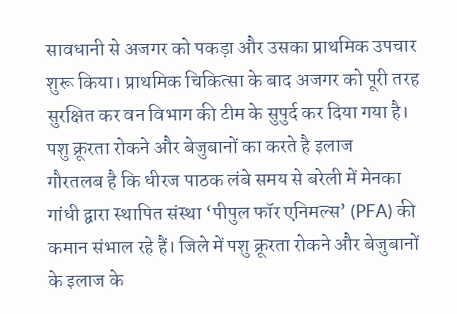सावधानी से अजगर को पकड़ा और उसका प्राथमिक उपचार शुरू किया। प्राथमिक चिकित्सा के बाद अजगर को पूरी तरह सुरक्षित कर वन विभाग की टीम के सुपुर्द कर दिया गया है। पशु क्रूरता रोकने और बेजुबानों का करते है इलाज
गौरतलब है कि धीरज पाठक लंबे समय से बरेली में मेनका गांधी द्वारा स्थापित संस्था ‘पीपुल फॉर एनिमल्स’ (PFA) की कमान संभाल रहे हैं। जिले में पशु क्रूरता रोकने और बेजुबानों के इलाज के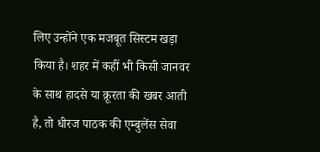लिए उन्होंने एक मजबूत सिस्टम खड़ा किया है। शहर में कहीं भी किसी जानवर के साथ हादसे या क्रूरता की खबर आती है, तो धीरज पाठक की एम्बुलेंस सेवा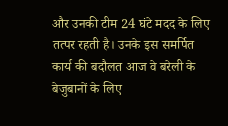और उनकी टीम 24 घंटे मदद के लिए तत्पर रहती है। उनके इस समर्पित कार्य की बदौलत आज वे बरेली के बेजुबानों के लिए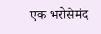एक भरोसेमंद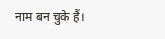नाम बन चुके हैं।